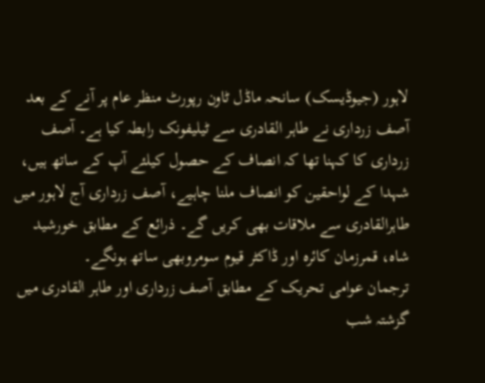لاہور (جیوڈیسک) سانحہ ماڈل ٹاون رپورٹ منظر عام پر آنے کے بعد آصف زرداری نے طاہر القادری سے ٹیلیفونک رابطہ کیا ہے۔ آصف زرداری کا کہنا تھا کہ انصاف کے حصول کیلئے آپ کے ساتھ ہیں، شہدا کے لواحقین کو انصاف ملنا چاہیے، آصف زرداری آج لاہور میں طاہرالقادری سے ملاقات بھی کریں گے۔ ذرائع کے مطابق خورشید شاہ، قمرزمان کائرہ اور ڈاکٹر قیوم سومروبھی ساتھ ہونگے۔
ترجمان عوامی تحریک کے مطابق آصف زرداری اور طاہر القادری میں گزشتہ شب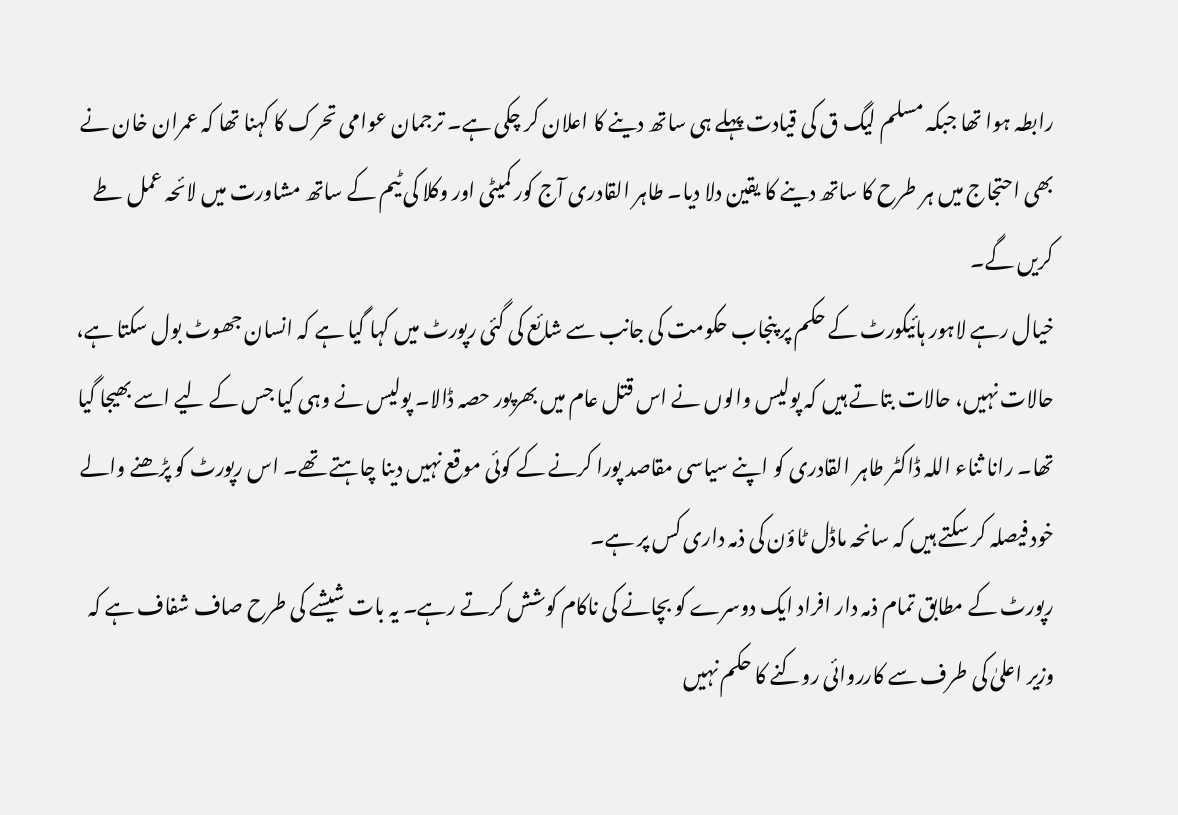رابطہ ہوا تھا جبکہ مسلم لیگ ق کی قیادت پہلے ہی ساتھ دینے کا اعلان کر چکی ہے۔ ترجمان عوامی تحرک کا کہنا تھا کہ عمران خان نے بھی احتجاج میں ہر طرح کا ساتھ دینے کا یقین دلا دیا۔ طاہر القادری آج کور کمیٹی اور وکلا کی ٹیم کے ساتھ مشاورت میں لائحہ عمل طے کریں گے۔
خیال رہے لاہور ہائیکورٹ کے حکم پر پنجاب حکومت کی جانب سے شائع کی گئی رپورٹ میں کہا گیا ہے کہ انسان جھوٹ بول سکتا ہے، حالات نہیں، حالات بتاتے ہیں کہ پولیس والوں نے اس قتل عام میں بھرپور حصہ ڈالا۔ پولیس نے وہی کیا جس کے لیے اسے بھیجا گیا تھا۔ رانا ثناء اللہ ڈاکٹر طاہر القادری کو اپنے سیاسی مقاصد پورا کرنے کے کوئی موقع نہیں دینا چاہتے تھے۔ اس رپورٹ کو پڑھنے والے خود فیصلہ کر سکتے ہیں کہ سانحہ ماڈل ٹاؤن کی ذمہ داری کس پر ہے۔
رپورٹ کے مطابق تمام ذمہ دار افراد ایک دوسرے کو بچانے کی ناکام کوشش کرتے رہے۔ یہ بات شیشے کی طرح صاف شفاف ہے کہ وزیر اعلیٰ کی طرف سے کارروائی روکنے کا حکم نہیں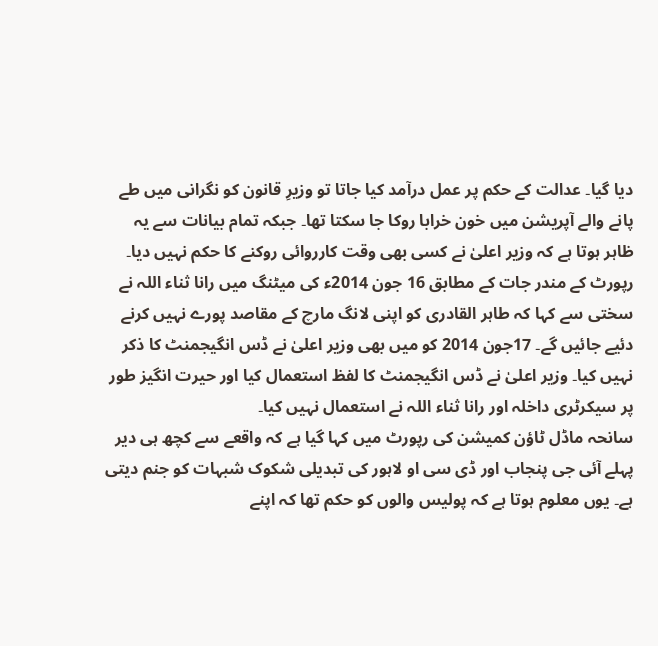دیا گیا۔ عدالت کے حکم پر عمل درآمد کیا جاتا تو وزیرِ قانون کو نگرانی میں طے پانے والے آپریشن میں خون خرابا روکا جا سکتا تھا۔ جبکہ تمام بیانات سے یہ ظاہر ہوتا ہے کہ وزیر اعلیٰ نے کسی بھی وقت کارروائی روکنے کا حکم نہیں دیا۔
رپورٹ کے مندر جات کے مطابق 16 جون 2014ء کی میٹنگ میں رانا ثناء اللہ نے سختی سے کہا کہ طاہر القادری کو اپنی لانگ مارچ کے مقاصد پورے نہیں کرنے دئیے جائیں گے۔ 17جون 2014 کو میں بھی وزیر اعلیٰ نے ڈس انگیجمنٹ کا ذکر نہیں کیا۔ وزیر اعلیٰ نے ڈس انگیجمنٹ کا لفظ استعمال کیا اور حیرت انگیز طور پر سیکرٹری داخلہ اور رانا ثناء اللہ نے استعمال نہیں کیا۔
سانحہ ماڈل ٹاؤن کمیشن کی رپورٹ میں کہا گیا ہے کہ واقعے سے کچھ ہی دیر پہلے آئی جی پنجاب اور ڈی سی او لاہور کی تبدیلی شکوک شبہات کو جنم دیتی ہے۔ یوں معلوم ہوتا ہے کہ پولیس والوں کو حکم تھا کہ اپنے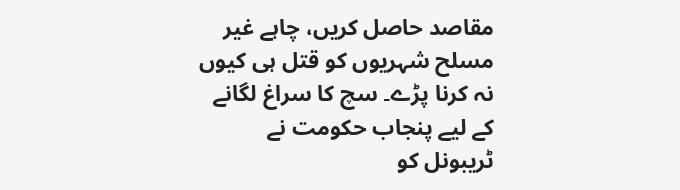مقاصد حاصل کریں، چاہے غیر مسلح شہریوں کو قتل ہی کیوں نہ کرنا پڑے۔ سچ کا سراغ لگانے کے لیے پنجاب حکومت نے ٹریبونل کو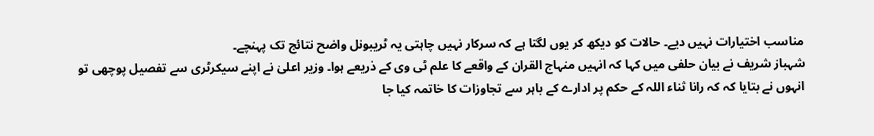مناسب اختیارات نہیں دیے۔ حالات کو دیکھ کر یوں لگتا ہے کہ سرکار نہیں چاہتی یہ ٹریبونل واضح نتائج تک پہنچے۔
شہباز شریف نے بیان حلفی میں کہا کہ انہیں منہاج القران کے واقعے کا علم ٹی وی کے ذریعے ہوا۔ وزیر اعلیٰ نے اپنے سیکرٹری سے تفصیل پوچھی تو انہوں نے بتایا کہ کہ رانا ثناء اللہ کے حکم پر ادارے کے باہر سے تجاوزات کا خاتمہ کیا جا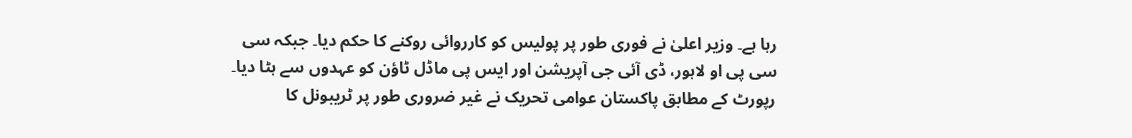رہا ہے۔ وزیر اعلیٰ نے فوری طور پر پولیس کو کارروائی روکنے کا حکم دیا۔ جبکہ سی سی پی او لاہور، ڈی آئی جی آپریشن اور ایس پی ماڈل ٹاؤن کو عہدوں سے ہٹا دیا۔ رپورٹ کے مطابق پاکستان عوامی تحریک نے غیر ضروری طور پر ٹریبونل کا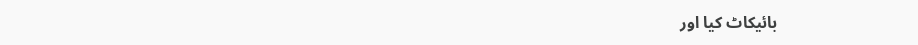بائیکاٹ کیا اور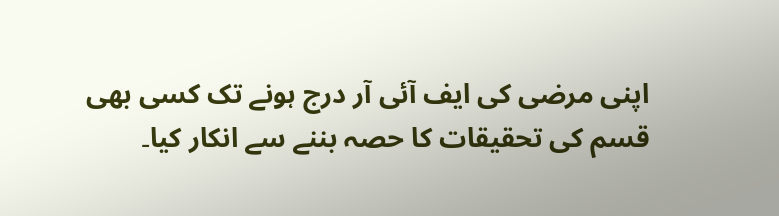اپنی مرضی کی ایف آئی آر درج ہونے تک کسی بھی قسم کی تحقیقات کا حصہ بننے سے انکار کیا۔